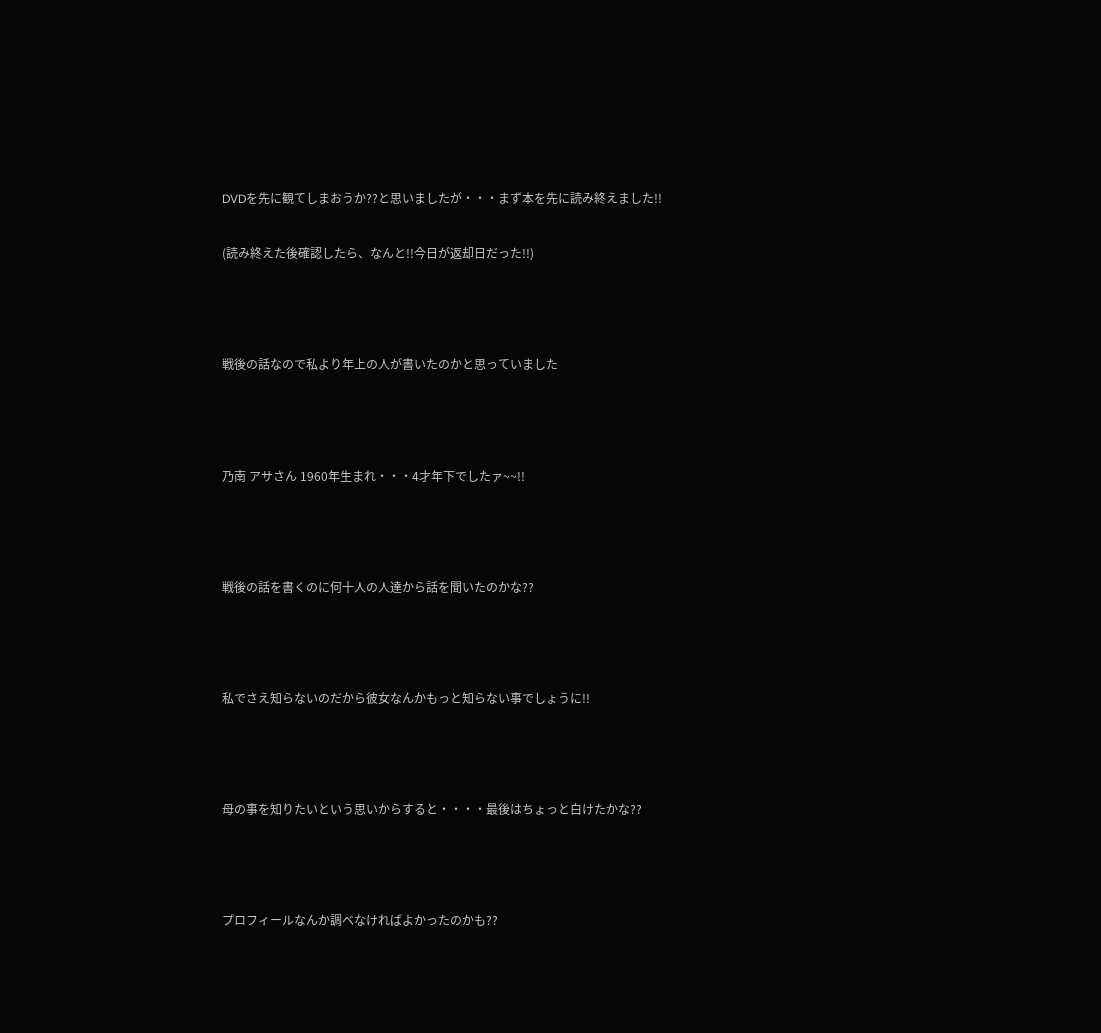DVDを先に観てしまおうか??と思いましたが・・・まず本を先に読み終えました!!

(読み終えた後確認したら、なんと!!今日が返却日だった!!)



戦後の話なので私より年上の人が書いたのかと思っていました



乃南 アサさん 1960年生まれ・・・4才年下でしたァ~~!!



戦後の話を書くのに何十人の人達から話を聞いたのかな??



私でさえ知らないのだから彼女なんかもっと知らない事でしょうに!!



母の事を知りたいという思いからすると・・・・最後はちょっと白けたかな??



プロフィールなんか調べなければよかったのかも??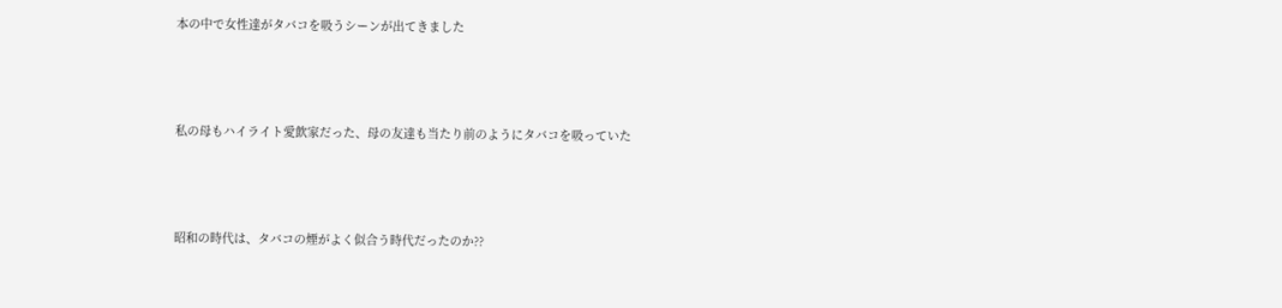本の中で女性達がタバコを吸うシーンが出てきました



私の母もハイライト愛飲家だった、母の友達も当たり前のようにタバコを吸っていた



昭和の時代は、タバコの煙がよく似合う時代だったのか??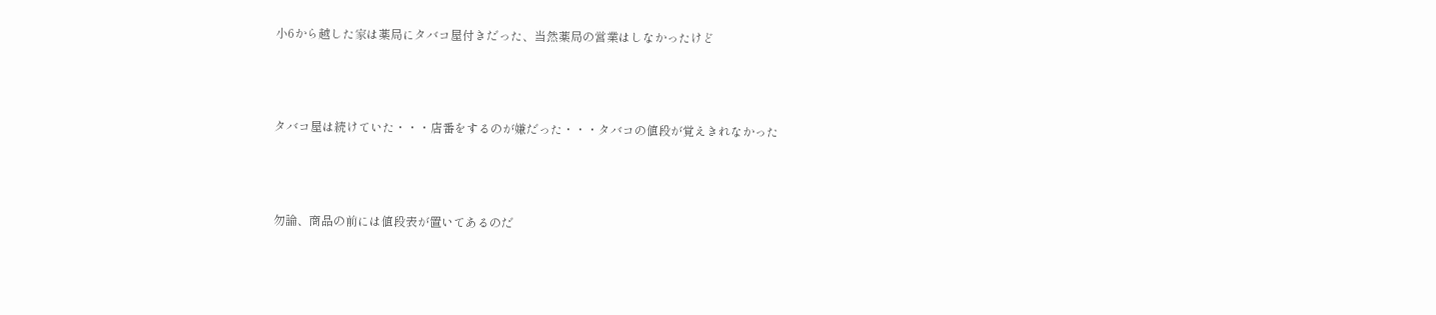小6から越した家は薬局にタバコ屋付きだった、当然薬局の営業はしなかったけど



タバコ屋は続けていた・・・店番をするのが嫌だった・・・タバコの値段が覚えきれなかった



勿論、商品の前には値段表が置いてあるのだ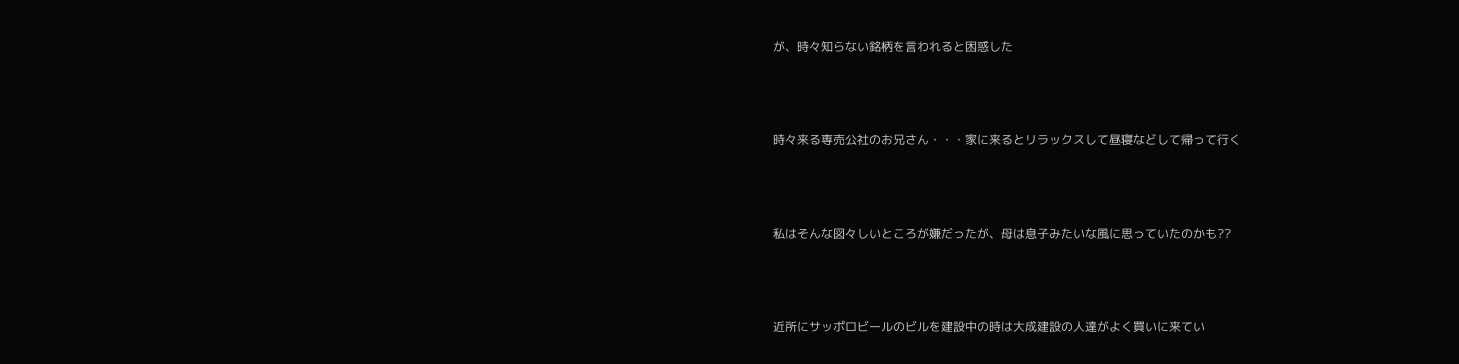が、時々知らない銘柄を言われると困惑した



時々来る専売公社のお兄さん・・・家に来るとリラックスして昼寝などして帰って行く



私はそんな図々しいところが嫌だったが、母は息子みたいな風に思っていたのかも??



近所にサッポロビールのビルを建設中の時は大成建設の人達がよく買いに来てい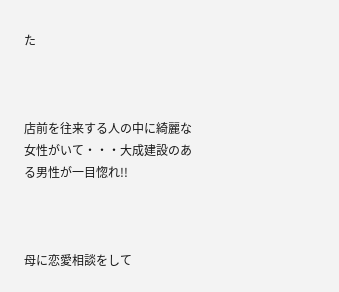た



店前を往来する人の中に綺麗な女性がいて・・・大成建設のある男性が一目惚れ!!



母に恋愛相談をして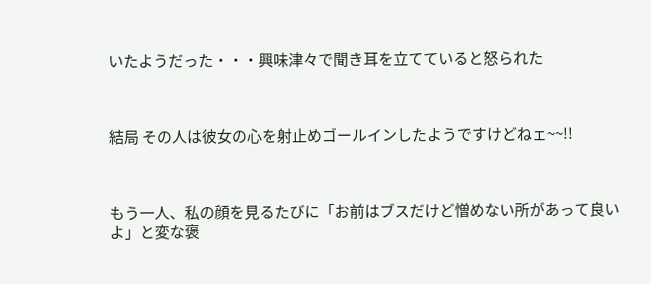いたようだった・・・興味津々で聞き耳を立てていると怒られた



結局 その人は彼女の心を射止めゴールインしたようですけどねェ~~!!



もう一人、私の顔を見るたびに「お前はブスだけど憎めない所があって良いよ」と変な褒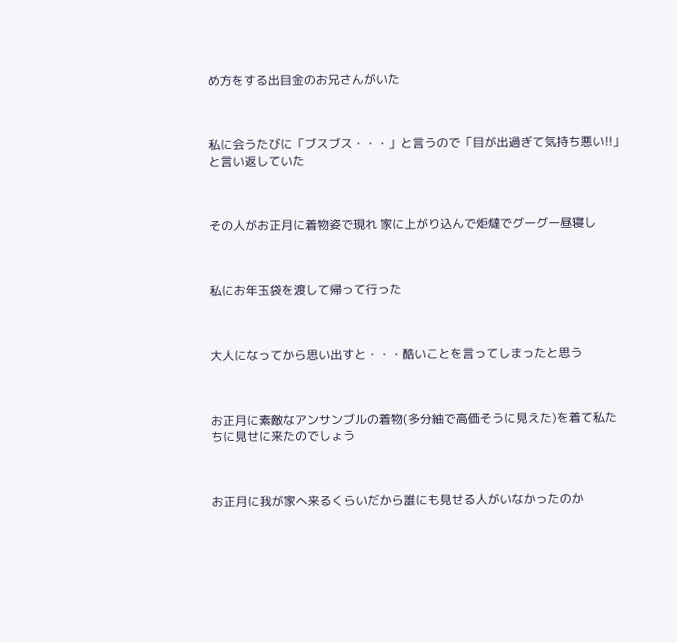め方をする出目金のお兄さんがいた



私に会うたびに「ブスブス・・・」と言うので「目が出過ぎて気持ち悪い!!」と言い返していた



その人がお正月に着物姿で現れ 家に上がり込んで炬燵でグーグー昼寝し



私にお年玉袋を渡して帰って行った



大人になってから思い出すと・・・酷いことを言ってしまったと思う



お正月に素敵なアンサンブルの着物(多分紬で高価そうに見えた)を着て私たちに見せに来たのでしょう



お正月に我が家へ来るくらいだから誰にも見せる人がいなかったのか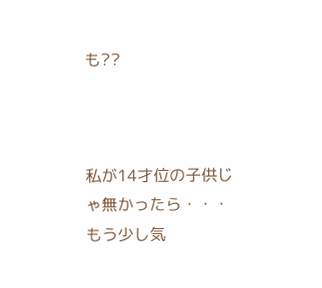も??



私が14才位の子供じゃ無かったら・・・もう少し気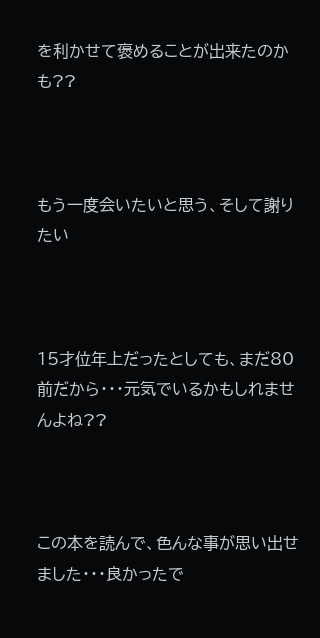を利かせて褒めることが出来たのかも??



もう一度会いたいと思う、そして謝りたい



15才位年上だったとしても、まだ80前だから・・・元気でいるかもしれませんよね??



この本を読んで、色んな事が思い出せました・・・良かったで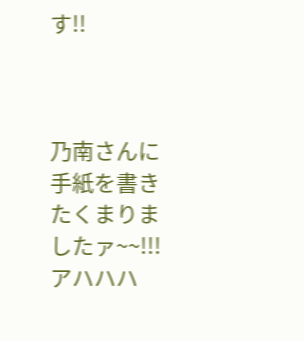す!!



乃南さんに手紙を書きたくまりましたァ~~!!!アハハハ